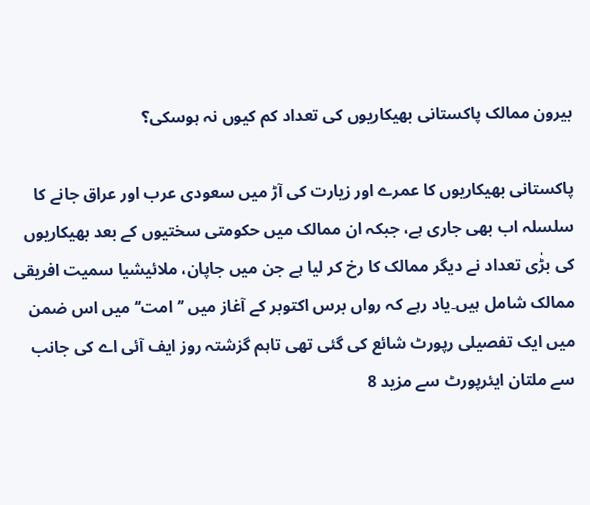بیرون ممالک پاکستانی بھیکاریوں کی تعداد کم کیوں نہ ہوسکی؟

پاکستانی بھیکاریوں کا عمرے اور زیارت کی آڑ میں سعودی عرب اور عراق جانے کا سلسلہ اب بھی جاری ہے، جبکہ ان ممالک میں حکومتی سختیوں کے بعد بھیکاریوں کی بڑٰی تعداد نے دیگر ممالک کا رخ کر لیا ہے جن میں جاپان، ملائیشیا سمیت افریقی ممالک شامل ہیں۔یاد رہے کہ رواں برس اکتوبر کے آغاز میں ’’امت‘‘ میں اس ضمن میں ایک تفصیلی رپورٹ شائع کی گئی تھی تاہم گزشتہ روز ایف آئی اے کی جانب سے ملتان ایئرپورٹ سے مزید 8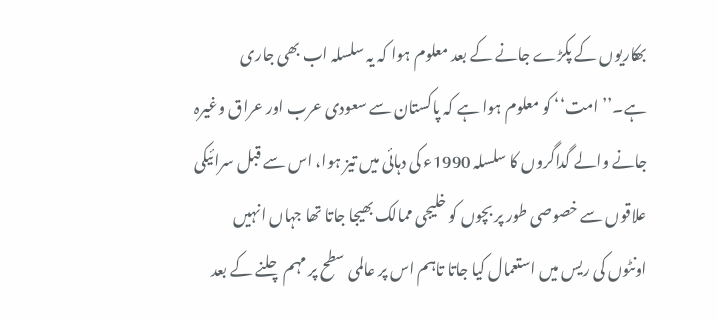بھکاریوں کے پکڑے جانے کے بعد معلوم ہوا کہ یہ سلسلہ اب بھی جاری ہے۔’’امت‘‘ کو معلوم ہوا ہے کہ پاکستان سے سعودی عرب اور عراق وغیرہ جانے والے گداگروں کا سلسلہ 1990ء کی دہائی میں تیز ہوا، اس سے قبل سرائیکی علاقوں سے خصوصی طور پر بچوں کو خلیجی ممالک بھیجا جاتا تھا جہاں انہیں اونٹوں کی ریس میں استعمال کیا جاتا تاہم اس پر عالمی سطح پر مہم چلنے کے بعد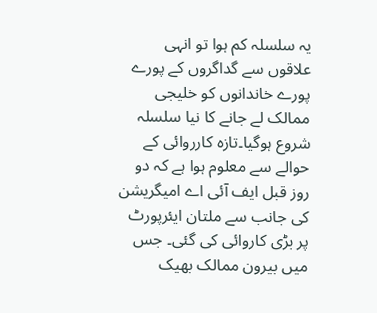یہ سلسلہ کم ہوا تو انہی علاقوں سے گداگروں کے پورے پورے خاندانوں کو خلیجی ممالک لے جانے کا نیا سلسلہ شروع ہوگیا۔تازہ کارروائی کے حوالے سے معلوم ہوا ہے کہ دو روز قبل ایف آئی اے امیگریشن کی جانب سے ملتان ایئرپورٹ پر بڑی کاروائی کی گئی۔ جس میں بیرون ممالک بھیک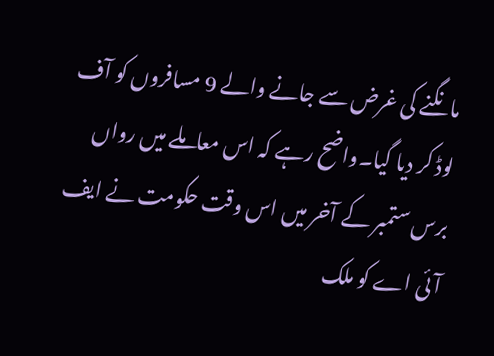مانگنے کی غرض سے جانے والے 9 مسافروں کو آف لوڈ کر دیا گیا۔واضح رہے کہ اس معاملے میں رواں برس ستمبر کے آخر میں اس وقت حکومت نے ایف آئی اے کو ملک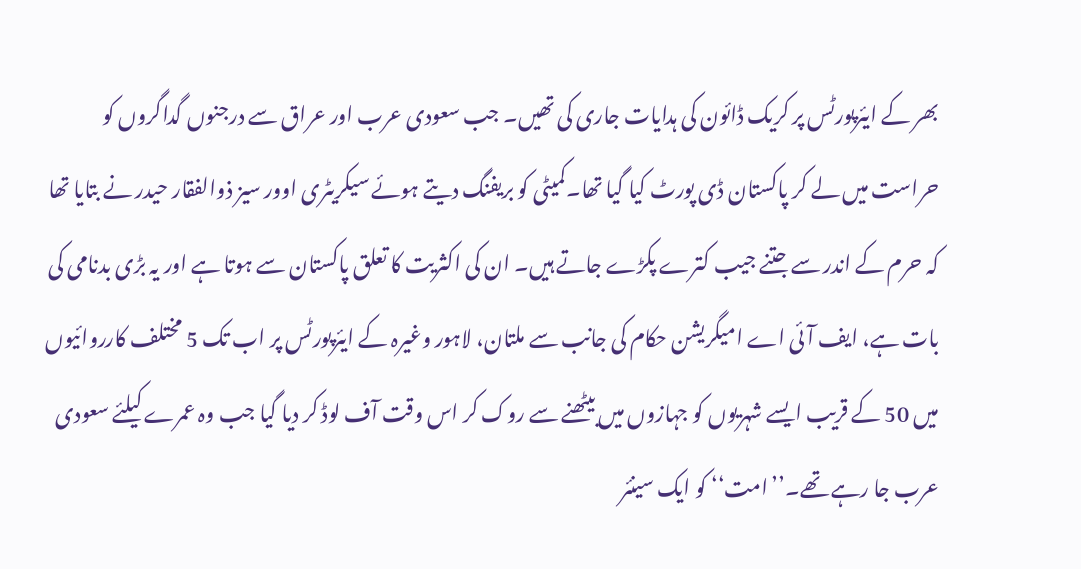بھر کے ایئرپورٹس پر کریک ڈائون کی ہدایات جاری کی تھیں۔ جب سعودی عرب اور عراق سے درجنوں گداگروں کو حراست میں لے کر پاکستان ڈی پورٹ کیا گیا تھا۔کمیٹی کو بریفنگ دیتے ہوئے سیکریٹری اوور سیز ذوالفقار حیدر نے بتایا تھا کہ حرم کے اندر سے جتنے جیب کترے پکڑے جاتے ہیں۔ ان کی اکثریت کا تعلق پاکستان سے ہوتا ہے اور یہ بڑی بدنامی کی بات ہے، ایف آئی اے امیگریشن حکام کی جانب سے ملتان، لاہور وغیرہ کے ایئرپورٹس پر اب تک 5 مختلف کارروائیوں میں 50 کے قریب ایسے شہریوں کو جہازوں میں بیٹھنے سے روک کر اس وقت آف لوڈ کر دیا گیا جب وہ عمرے کیلئے سعودی عرب جا رہے تھے۔’’امت‘‘ کو ایک سینئر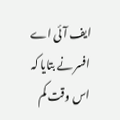ایف آئی اے افسر نے بتایا کہ اس وقت کم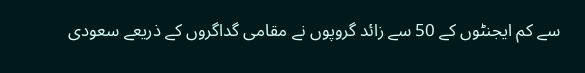سے کم ایجنٹوں کے 50 سے زائد گروپوں نے مقامی گداگروں کے ذریعے سعودی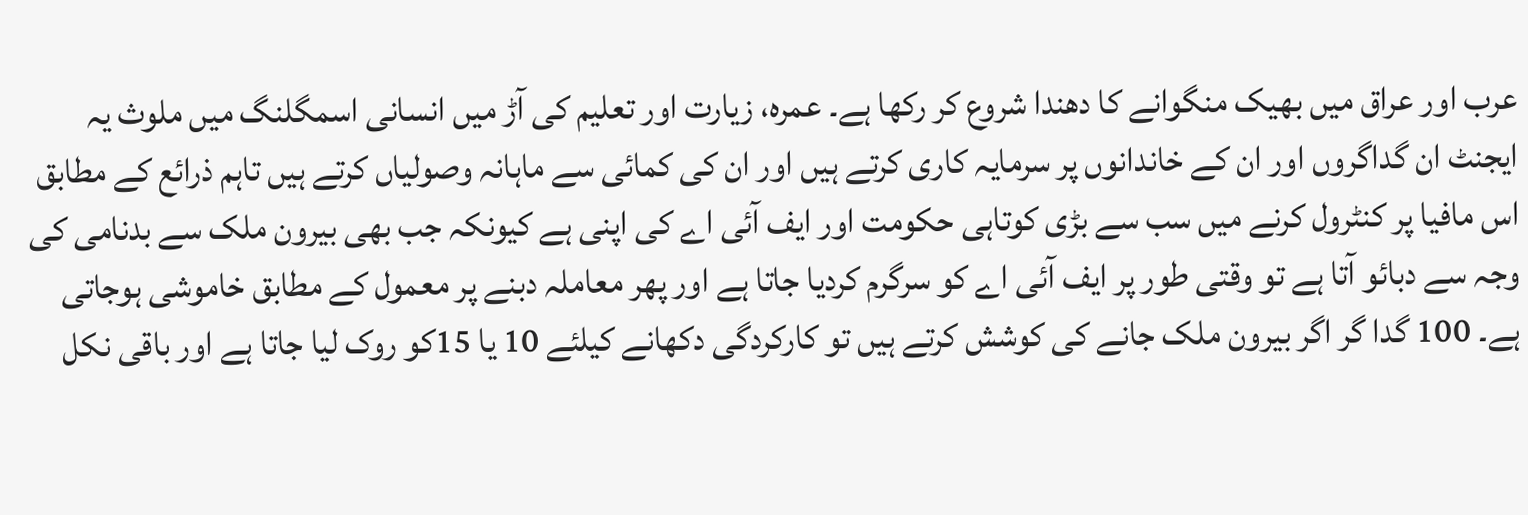عرب اور عراق میں بھیک منگوانے کا دھندا شروع کر رکھا ہے۔ عمرہ، زیارت اور تعلیم کی آڑ میں انسانی اسمگلنگ میں ملوث یہ ایجنٹ ان گداگروں اور ان کے خاندانوں پر سرمایہ کاری کرتے ہیں اور ان کی کمائی سے ماہانہ وصولیاں کرتے ہیں تاہم ذرائع کے مطابق اس مافیا پر کنٹرول کرنے میں سب سے بڑی کوتاہی حکومت اور ایف آئی اے کی اپنی ہے کیونکہ جب بھی بیرون ملک سے بدنامی کی وجہ سے دبائو آتا ہے تو وقتی طور پر ایف آئی اے کو سرگرم کردیا جاتا ہے اور پھر معاملہ دبنے پر معمول کے مطابق خاموشی ہوجاتی ہے۔ 100 گدا گر اگر بیرون ملک جانے کی کوشش کرتے ہیں تو کارکردگی دکھانے کیلئے 10 یا 15کو روک لیا جاتا ہے اور باقی نکل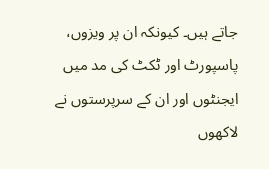جاتے ہیں۔ کیونکہ ان پر ویزوں، پاسپورٹ اور ٹکٹ کی مد میں ایجنٹوں اور ان کے سرپرستوں نے لاکھوں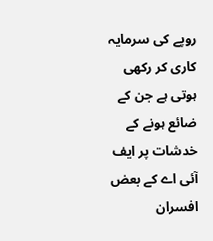روپے کی سرمایہ کاری کر رکھی ہوتی ہے جن کے ضائع ہونے کے خدشات پر ایف آئی اے کے بعض افسران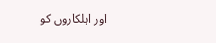اور اہلکاروں کو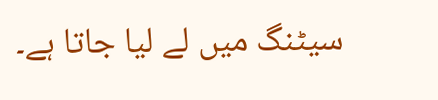سیٹنگ میں لے لیا جاتا ہے۔